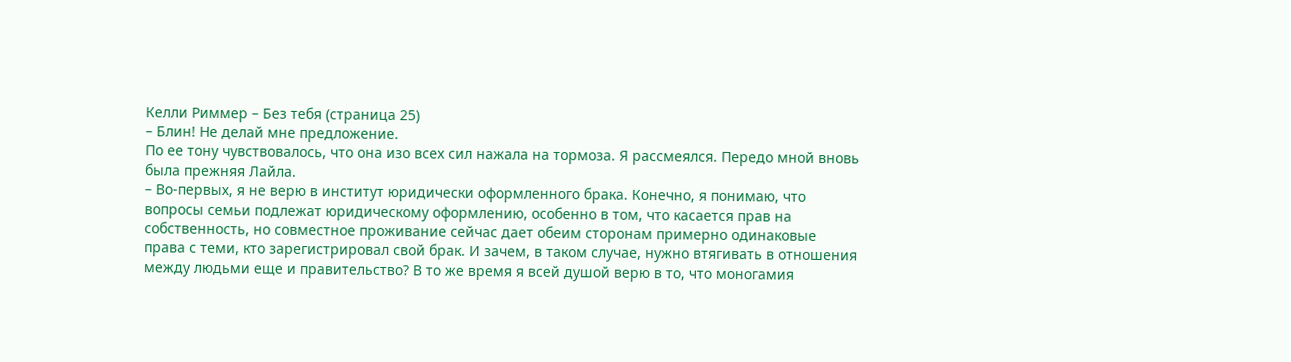Келли Риммер – Без тебя (страница 25)
– Блин! Не делай мне предложение.
По ее тону чувствовалось, что она изо всех сил нажала на тормоза. Я рассмеялся. Передо мной вновь была прежняя Лайла.
– Во-первых, я не верю в институт юридически оформленного брака. Конечно, я понимаю, что вопросы семьи подлежат юридическому оформлению, особенно в том, что касается прав на собственность, но совместное проживание сейчас дает обеим сторонам примерно одинаковые права с теми, кто зарегистрировал свой брак. И зачем, в таком случае, нужно втягивать в отношения между людьми еще и правительство? В то же время я всей душой верю в то, что моногамия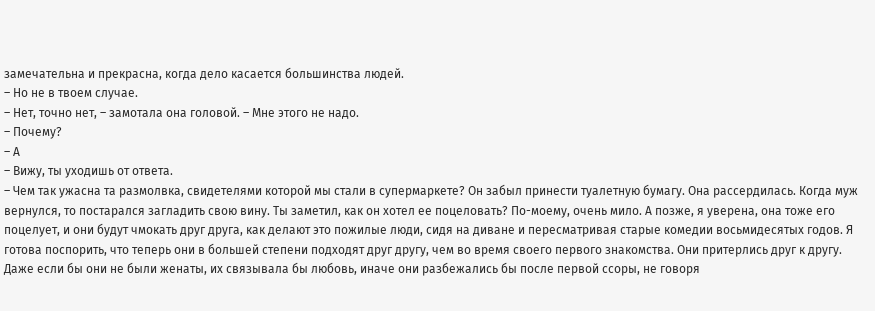замечательна и прекрасна, когда дело касается большинства людей.
– Но не в твоем случае.
– Нет, точно нет, – замотала она головой. – Мне этого не надо.
– Почему?
– А
– Вижу, ты уходишь от ответа.
– Чем так ужасна та размолвка, свидетелями которой мы стали в супермаркете? Он забыл принести туалетную бумагу. Она рассердилась. Когда муж вернулся, то постарался загладить свою вину. Ты заметил, как он хотел ее поцеловать? По-моему, очень мило. А позже, я уверена, она тоже его поцелует, и они будут чмокать друг друга, как делают это пожилые люди, сидя на диване и пересматривая старые комедии восьмидесятых годов. Я готова поспорить, что теперь они в большей степени подходят друг другу, чем во время своего первого знакомства. Они притерлись друг к другу. Даже если бы они не были женаты, их связывала бы любовь, иначе они разбежались бы после первой ссоры, не говоря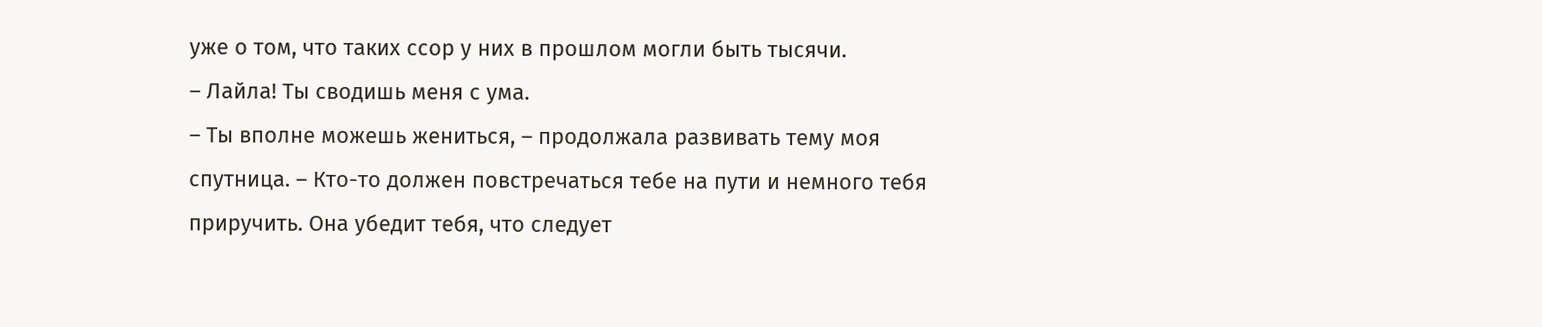уже о том, что таких ссор у них в прошлом могли быть тысячи.
– Лайла! Ты сводишь меня с ума.
– Ты вполне можешь жениться, – продолжала развивать тему моя спутница. – Кто-то должен повстречаться тебе на пути и немного тебя приручить. Она убедит тебя, что следует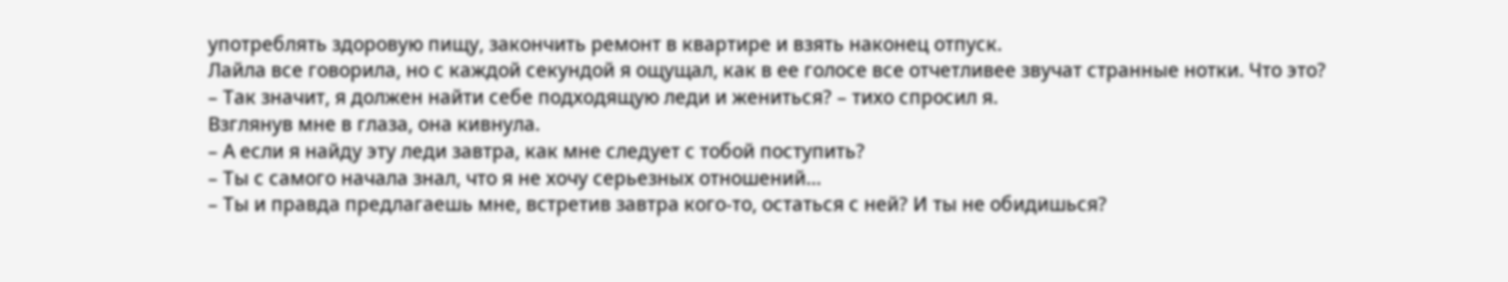употреблять здоровую пищу, закончить ремонт в квартире и взять наконец отпуск.
Лайла все говорила, но с каждой секундой я ощущал, как в ее голосе все отчетливее звучат странные нотки. Что это?
– Так значит, я должен найти себе подходящую леди и жениться? – тихо спросил я.
Взглянув мне в глаза, она кивнула.
– А если я найду эту леди завтра, как мне следует с тобой поступить?
– Ты с самого начала знал, что я не хочу серьезных отношений…
– Ты и правда предлагаешь мне, встретив завтра кого-то, остаться с ней? И ты не обидишься?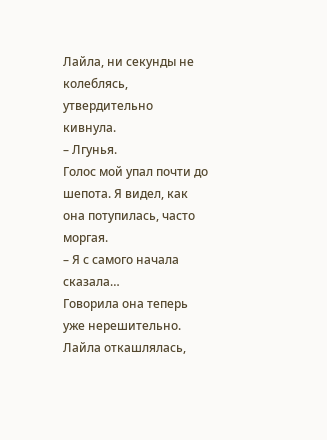Лайла, ни секунды не колеблясь, утвердительно кивнула.
– Лгунья.
Голос мой упал почти до шепота. Я видел, как она потупилась, часто моргая.
– Я с самого начала сказала…
Говорила она теперь уже нерешительно. Лайла откашлялась,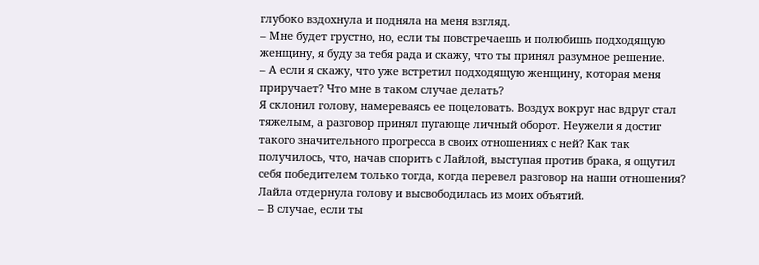глубоко вздохнула и подняла на меня взгляд.
– Мне будет грустно, но, если ты повстречаешь и полюбишь подходящую женщину, я буду за тебя рада и скажу, что ты принял разумное решение.
– А если я скажу, что уже встретил подходящую женщину, которая меня приручает? Что мне в таком случае делать?
Я склонил голову, намереваясь ее поцеловать. Воздух вокруг нас вдруг стал тяжелым, а разговор принял пугающе личный оборот. Неужели я достиг такого значительного прогресса в своих отношениях с ней? Как так получилось, что, начав спорить с Лайлой, выступая против брака, я ощутил себя победителем только тогда, когда перевел разговор на наши отношения?
Лайла отдернула голову и высвободилась из моих объятий.
– В случае, если ты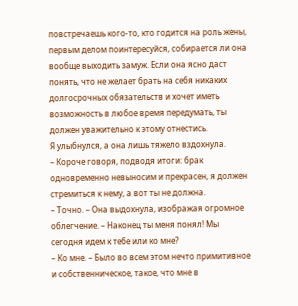повстречаешь кого-то, кто годится на роль жены, первым делом поинтересуйся, собирается ли она вообще выходить замуж. Если она ясно даст понять, что не желает брать на себя никаких долгосрочных обязательств и хочет иметь возможность в любое время передумать, ты должен уважительно к этому отнестись.
Я улыбнулся, а она лишь тяжело вздохнула.
– Короче говоря, подводя итоги: брак одновременно невыносим и прекрасен, я должен стремиться к нему, а вот ты не должна.
– Точно. – Она выдохнула, изображая огромное облегчение. – Наконец ты меня понял! Мы сегодня идем к тебе или ко мне?
– Ко мне. – Было во всем этом нечто примитивное и собственническое, такое, что мне в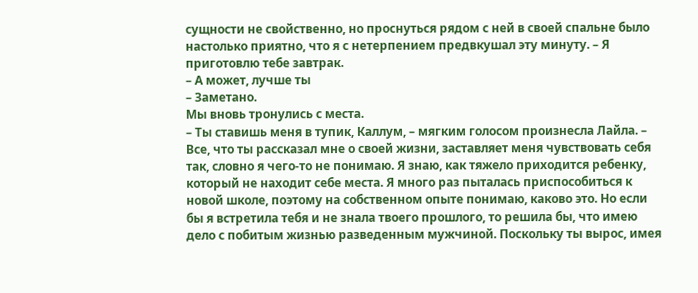сущности не свойственно, но проснуться рядом с ней в своей спальне было настолько приятно, что я с нетерпением предвкушал эту минуту. – Я приготовлю тебе завтрак.
– А может, лучше ты
– Заметано.
Мы вновь тронулись с места.
– Ты ставишь меня в тупик, Каллум, – мягким голосом произнесла Лайла. – Все, что ты рассказал мне о своей жизни, заставляет меня чувствовать себя так, словно я чего-то не понимаю. Я знаю, как тяжело приходится ребенку, который не находит себе места. Я много раз пыталась приспособиться к новой школе, поэтому на собственном опыте понимаю, каково это. Но если бы я встретила тебя и не знала твоего прошлого, то решила бы, что имею дело с побитым жизнью разведенным мужчиной. Поскольку ты вырос, имея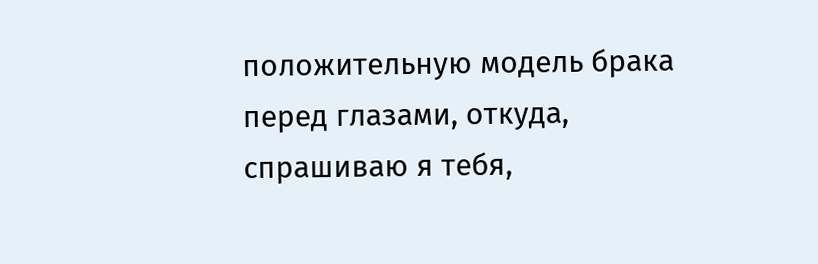положительную модель брака перед глазами, откуда, спрашиваю я тебя,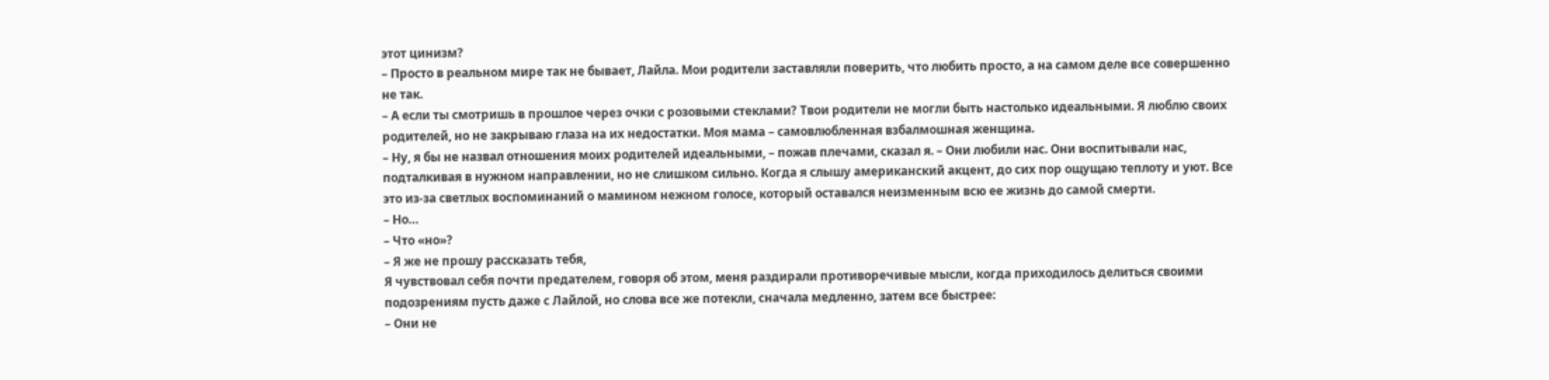этот цинизм?
– Просто в реальном мире так не бывает, Лайла. Мои родители заставляли поверить, что любить просто, а на самом деле все совершенно не так.
– А если ты смотришь в прошлое через очки с розовыми стеклами? Твои родители не могли быть настолько идеальными. Я люблю своих родителей, но не закрываю глаза на их недостатки. Моя мама – самовлюбленная взбалмошная женщина.
– Ну, я бы не назвал отношения моих родителей идеальными, – пожав плечами, сказал я. – Они любили нас. Они воспитывали нас, подталкивая в нужном направлении, но не слишком сильно. Когда я слышу американский акцент, до сих пор ощущаю теплоту и уют. Все это из-за светлых воспоминаний о мамином нежном голосе, который оставался неизменным всю ее жизнь до самой смерти.
– Но…
– Что «но»?
– Я же не прошу рассказать тебя,
Я чувствовал себя почти предателем, говоря об этом, меня раздирали противоречивые мысли, когда приходилось делиться своими подозрениям пусть даже с Лайлой, но слова все же потекли, сначала медленно, затем все быстрее:
– Они не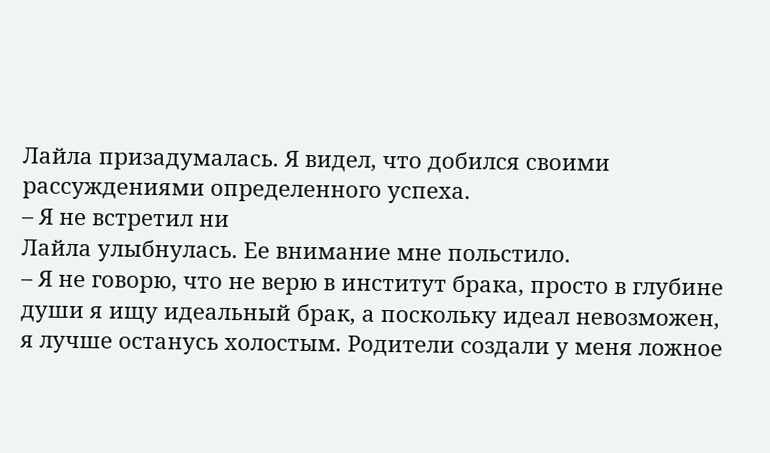Лайла призадумалась. Я видел, что добился своими рассуждениями определенного успеха.
– Я не встретил ни
Лайла улыбнулась. Ее внимание мне польстило.
– Я не говорю, что не верю в институт брака, просто в глубине души я ищу идеальный брак, а поскольку идеал невозможен, я лучше останусь холостым. Родители создали у меня ложное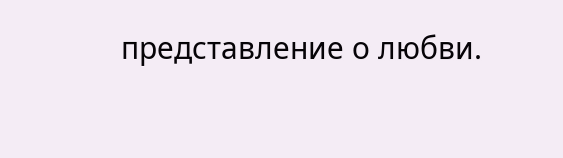представление о любви.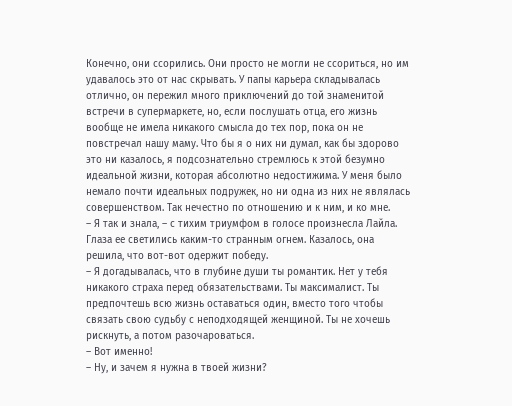Конечно, они ссорились. Они просто не могли не ссориться, но им удавалось это от нас скрывать. У папы карьера складывалась отлично, он пережил много приключений до той знаменитой встречи в супермаркете, но, если послушать отца, его жизнь вообще не имела никакого смысла до тех пор, пока он не повстречал нашу маму. Что бы я о них ни думал, как бы здорово это ни казалось, я подсознательно стремлюсь к этой безумно идеальной жизни, которая абсолютно недостижима. У меня было немало почти идеальных подружек, но ни одна из них не являлась совершенством. Так нечестно по отношению и к ним, и ко мне.
– Я так и знала, – с тихим триумфом в голосе произнесла Лайла.
Глаза ее светились каким-то странным огнем. Казалось, она решила, что вот-вот одержит победу.
– Я догадывалась, что в глубине души ты романтик. Нет у тебя никакого страха перед обязательствами. Ты максималист. Ты предпочтешь всю жизнь оставаться один, вместо того чтобы связать свою судьбу с неподходящей женщиной. Ты не хочешь рискнуть, а потом разочароваться.
– Вот именно!
– Ну, и зачем я нужна в твоей жизни?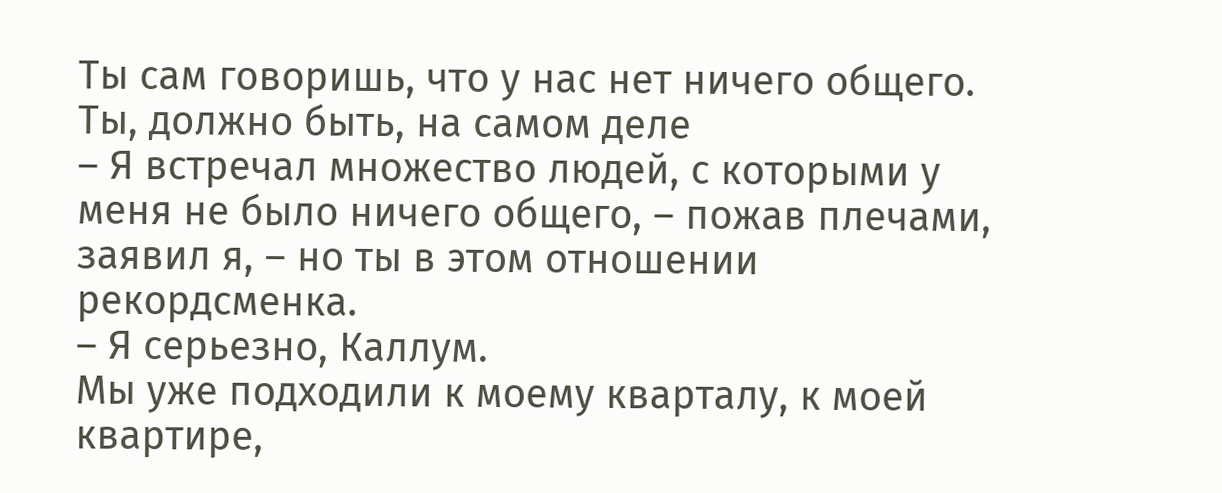Ты сам говоришь, что у нас нет ничего общего. Ты, должно быть, на самом деле
– Я встречал множество людей, с которыми у меня не было ничего общего, – пожав плечами, заявил я, – но ты в этом отношении рекордсменка.
– Я серьезно, Каллум.
Мы уже подходили к моему кварталу, к моей квартире,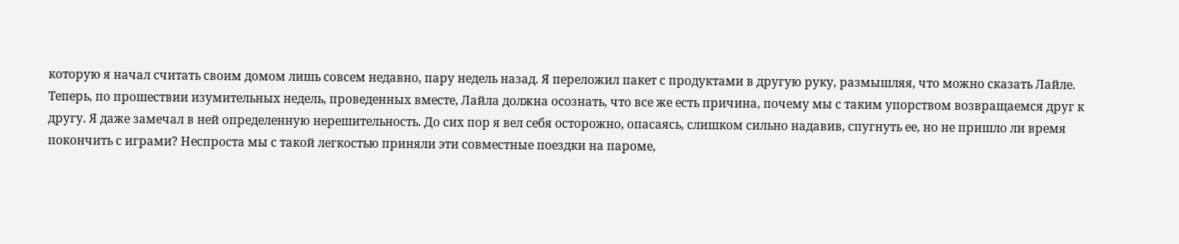которую я начал считать своим домом лишь совсем недавно, пару недель назад. Я переложил пакет с продуктами в другую руку, размышляя, что можно сказать Лайле.
Теперь, по прошествии изумительных недель, проведенных вместе, Лайла должна осознать, что все же есть причина, почему мы с таким упорством возвращаемся друг к другу. Я даже замечал в ней определенную нерешительность. До сих пор я вел себя осторожно, опасаясь, слишком сильно надавив, спугнуть ее, но не пришло ли время покончить с играми? Неспроста мы с такой легкостью приняли эти совместные поездки на пароме,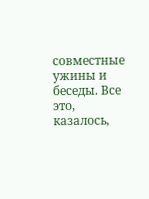совместные ужины и беседы. Все это, казалось,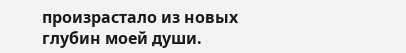произрастало из новых глубин моей души.